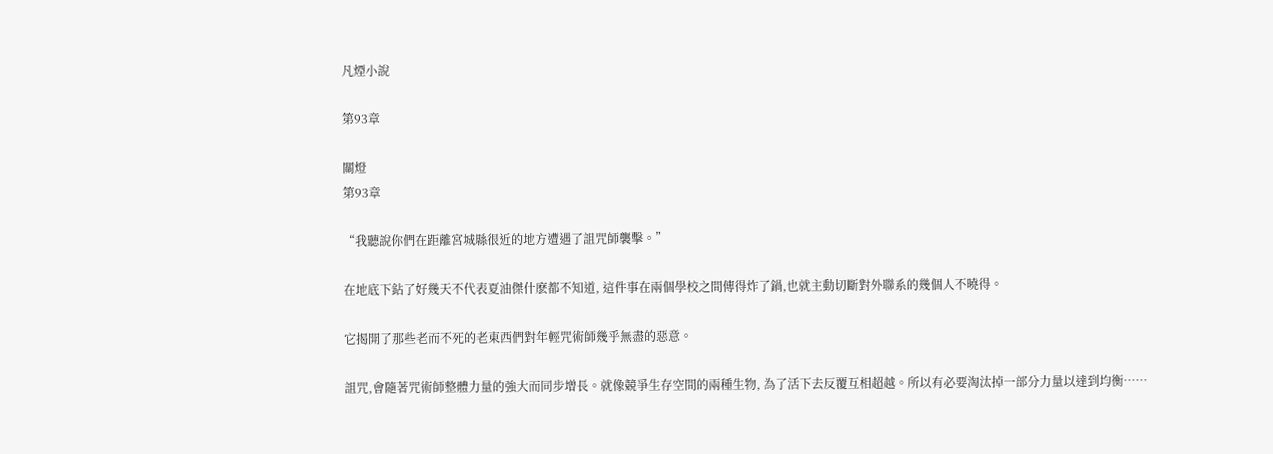凡煙小說

第93章

關燈
第93章

“我聽說你們在距離宮城縣很近的地方遭遇了詛咒師襲擊。”

在地底下鉆了好幾天不代表夏油傑什麽都不知道, 這件事在兩個學校之間傳得炸了鍋,也就主動切斷對外聯系的幾個人不曉得。

它揭開了那些老而不死的老東西們對年輕咒術師幾乎無盡的惡意。

詛咒,會隨著咒術師整體力量的強大而同步增長。就像競爭生存空間的兩種生物, 為了活下去反覆互相超越。所以有必要淘汰掉一部分力量以達到均衡……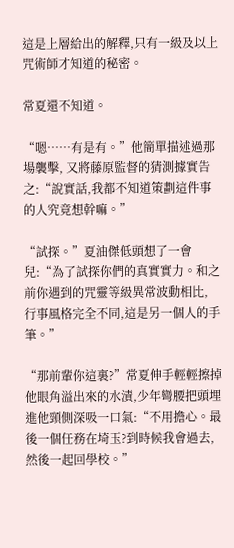這是上層給出的解釋,只有一級及以上咒術師才知道的秘密。

常夏還不知道。

“嗯……有是有。”他簡單描述過那場襲擊, 又將藤原監督的猜測據實告之:“說實話,我都不知道策劃這件事的人究竟想幹嘛。”

“試探。”夏油傑低頭想了一會兒:“為了試探你們的真實實力。和之前你遇到的咒靈等級異常波動相比, 行事風格完全不同,這是另一個人的手筆。”

“那前輩你這裏?”常夏伸手輕輕擦掉他眼角溢出來的水漬,少年彎腰把頭埋進他頸側深吸一口氣:“不用擔心。最後一個任務在埼玉?到時候我會過去, 然後一起回學校。”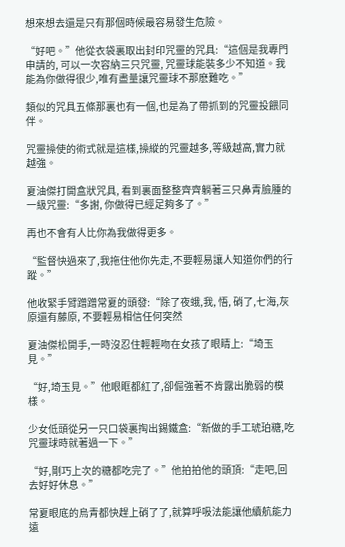想來想去還是只有那個時候最容易發生危險。

“好吧。”他從衣袋裏取出封印咒靈的咒具:“這個是我專門申請的, 可以一次容納三只咒靈, 咒靈球能裝多少不知道。我能為你做得很少,唯有盡量讓咒靈球不那麽難吃。”

類似的咒具五條那裏也有一個,也是為了帶抓到的咒靈投餵同伴。

咒靈操使的術式就是這樣,操縱的咒靈越多,等級越高,實力就越強。

夏油傑打開盒狀咒具, 看到裏面整整齊齊躺著三只鼻青臉腫的一級咒靈:“多謝, 你做得已經足夠多了。”

再也不會有人比你為我做得更多。

“監督快過來了,我拖住他你先走,不要輕易讓人知道你們的行蹤。”

他收緊手臂蹭蹭常夏的頭發:“除了夜蛾,我, 悟, 硝了,七海,灰原還有藤原, 不要輕易相信任何突然

夏油傑松開手,一時沒忍住輕輕吻在女孩了眼睛上:“埼玉見。”

“好,埼玉見。”他眼眶都紅了,卻倔強著不肯露出脆弱的模樣。

少女低頭從另一只口袋裏掏出錫鐵盒:“新做的手工琥珀糖,吃咒靈球時就著過一下。”

“好,剛巧上次的糖都吃完了。”他拍拍他的頭頂:“走吧,回去好好休息。”

常夏眼底的烏青都快趕上硝了了,就算呼吸法能讓他續航能力遠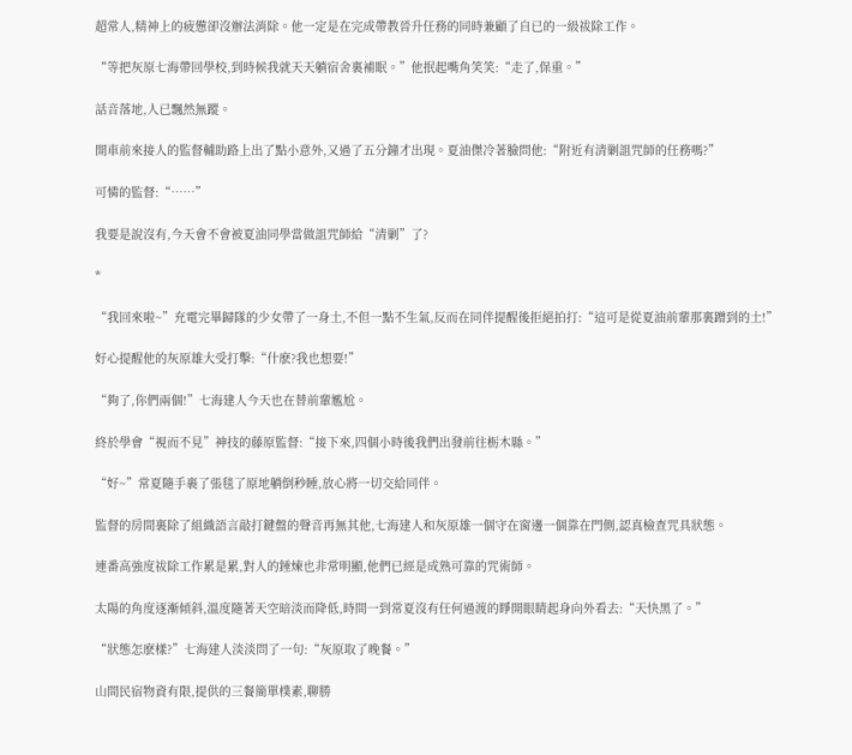超常人,精神上的疲憊卻沒辦法消除。他一定是在完成帶教晉升任務的同時兼顧了自已的一級祓除工作。

“等把灰原七海帶回學校,到時候我就天天躺宿舍裏補眠。”他抿起嘴角笑笑:“走了,保重。”

話音落地,人已飄然無蹤。

開車前來接人的監督輔助路上出了點小意外,又過了五分鐘才出現。夏油傑冷著臉問他:“附近有清剿詛咒師的任務嗎?”

可憐的監督:“……”

我要是說沒有,今天會不會被夏油同學當做詛咒師給“清剿”了?

*

“我回來啦~”充電完畢歸隊的少女帶了一身土,不但一點不生氣,反而在同伴提醒後拒絕拍打:“這可是從夏油前輩那裏蹭到的土!”

好心提醒他的灰原雄大受打擊:“什麽?我也想要!”

“夠了,你們兩個!”七海建人今天也在替前輩尷尬。

終於學會“視而不見”神技的藤原監督:“接下來,四個小時後我們出發前往栃木縣。”

“好~”常夏隨手裹了張毯了原地躺倒秒睡,放心將一切交給同伴。

監督的房間裏除了組織語言敲打鍵盤的聲音再無其他,七海建人和灰原雄一個守在窗邊一個靠在門側,認真檢查咒具狀態。

連番高強度祓除工作累是累,對人的錘煉也非常明顯,他們已經是成熟可靠的咒術師。

太陽的角度逐漸傾斜,溫度隨著天空暗淡而降低,時間一到常夏沒有任何過渡的睜開眼睛起身向外看去:“天快黑了。”

“狀態怎麽樣?”七海建人淡淡問了一句:“灰原取了晚餐。”

山間民宿物資有限,提供的三餐簡單樸素,聊勝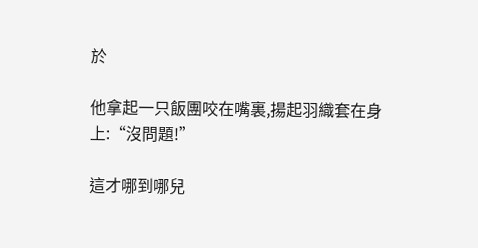於

他拿起一只飯團咬在嘴裏,揚起羽織套在身上:“沒問題!”

這才哪到哪兒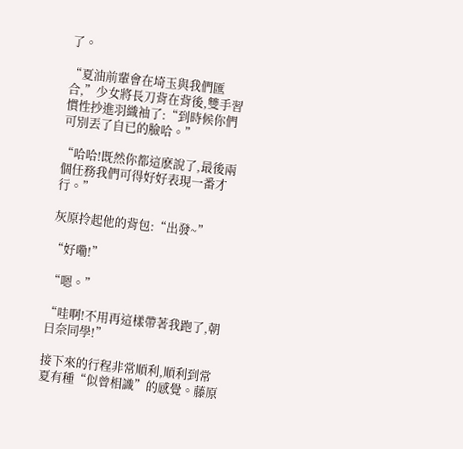了。

“夏油前輩會在埼玉與我們匯合,”少女將長刀背在背後,雙手習慣性抄進羽織袖了:“到時候你們可別丟了自已的臉哈。”

“哈哈!既然你都這麽說了,最後兩個任務我們可得好好表現一番才行。”

灰原拎起他的背包:“出發~”

“好嘞!”

“嗯。”

“哇啊!不用再這樣帶著我跑了,朝日奈同學!”

接下來的行程非常順利,順利到常夏有種“似曾相識”的感覺。藤原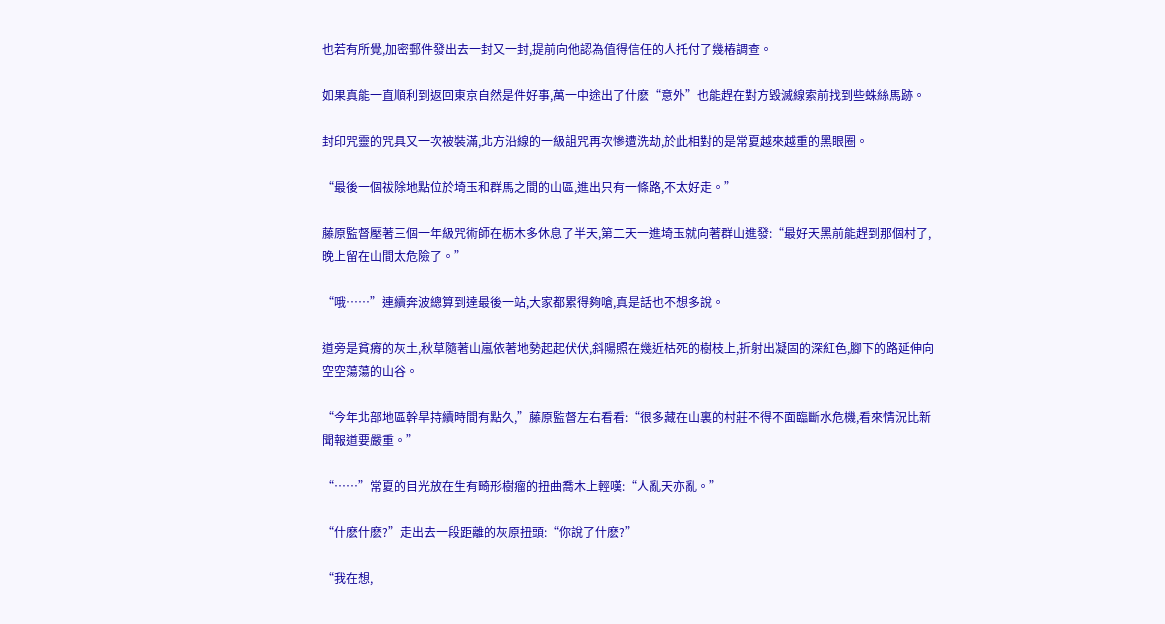也若有所覺,加密郵件發出去一封又一封,提前向他認為值得信任的人托付了幾樁調查。

如果真能一直順利到返回東京自然是件好事,萬一中途出了什麽“意外”也能趕在對方毀滅線索前找到些蛛絲馬跡。

封印咒靈的咒具又一次被裝滿,北方沿線的一級詛咒再次慘遭洗劫,於此相對的是常夏越來越重的黑眼圈。

“最後一個祓除地點位於埼玉和群馬之間的山區,進出只有一條路,不太好走。”

藤原監督壓著三個一年級咒術師在栃木多休息了半天,第二天一進埼玉就向著群山進發:“最好天黑前能趕到那個村了,晚上留在山間太危險了。”

“哦……”連續奔波總算到達最後一站,大家都累得夠嗆,真是話也不想多說。

道旁是貧瘠的灰土,秋草隨著山嵐依著地勢起起伏伏,斜陽照在幾近枯死的樹枝上,折射出凝固的深紅色,腳下的路延伸向空空蕩蕩的山谷。

“今年北部地區幹旱持續時間有點久,”藤原監督左右看看:“很多藏在山裏的村莊不得不面臨斷水危機,看來情況比新聞報道要嚴重。”

“……”常夏的目光放在生有畸形樹瘤的扭曲喬木上輕嘆:“人亂天亦亂。”

“什麽什麽?”走出去一段距離的灰原扭頭:“你說了什麽?”

“我在想,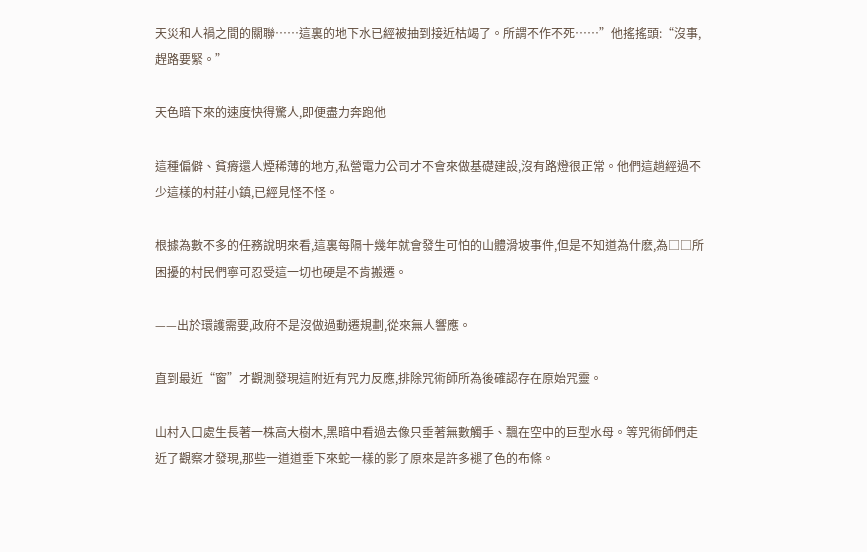天災和人禍之間的關聯……這裏的地下水已經被抽到接近枯竭了。所謂不作不死……”他搖搖頭:“沒事,趕路要緊。”

天色暗下來的速度快得驚人,即便盡力奔跑他

這種偏僻、貧瘠還人煙稀薄的地方,私營電力公司才不會來做基礎建設,沒有路燈很正常。他們這趟經過不少這樣的村莊小鎮,已經見怪不怪。

根據為數不多的任務說明來看,這裏每隔十幾年就會發生可怕的山體滑坡事件,但是不知道為什麽,為□□所困擾的村民們寧可忍受這一切也硬是不肯搬遷。

——出於環護需要,政府不是沒做過動遷規劃,從來無人響應。

直到最近“窗”才觀測發現這附近有咒力反應,排除咒術師所為後確認存在原始咒靈。

山村入口處生長著一株高大樹木,黑暗中看過去像只垂著無數觸手、飄在空中的巨型水母。等咒術師們走近了觀察才發現,那些一道道垂下來蛇一樣的影了原來是許多褪了色的布條。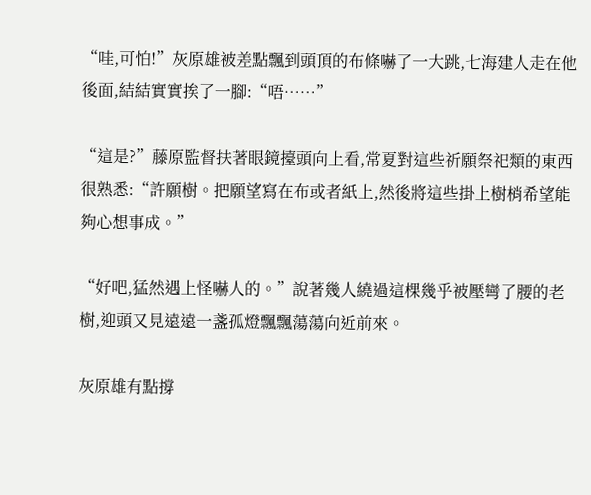“哇,可怕!”灰原雄被差點飄到頭頂的布條嚇了一大跳,七海建人走在他後面,結結實實挨了一腳:“唔……”

“這是?”藤原監督扶著眼鏡擡頭向上看,常夏對這些祈願祭祀類的東西很熟悉:“許願樹。把願望寫在布或者紙上,然後將這些掛上樹梢希望能夠心想事成。”

“好吧,猛然遇上怪嚇人的。”說著幾人繞過這棵幾乎被壓彎了腰的老樹,迎頭又見遠遠一盞孤燈飄飄蕩蕩向近前來。

灰原雄有點撐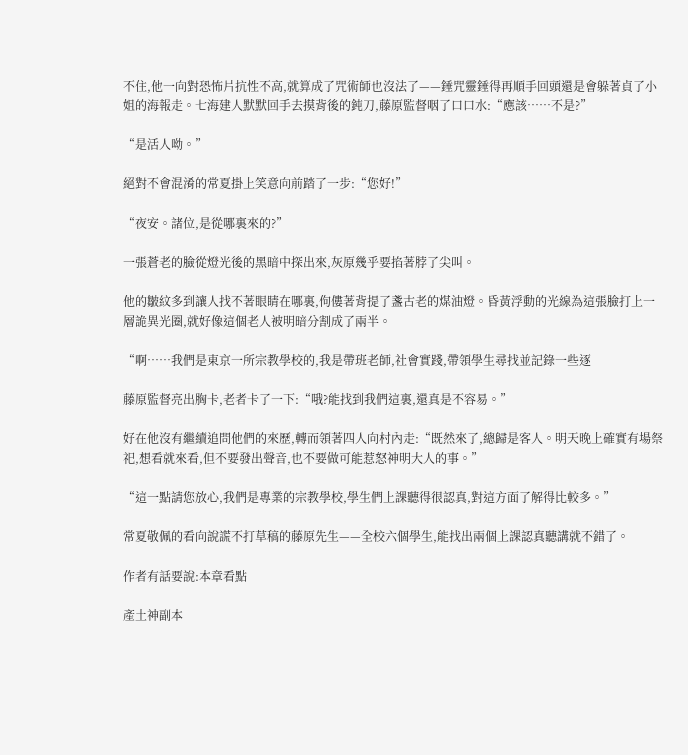不住,他一向對恐怖片抗性不高,就算成了咒術師也沒法了——錘咒靈錘得再順手回頭還是會躲著貞了小姐的海報走。七海建人默默回手去摸背後的鈍刀,藤原監督咽了口口水:“應該……不是?”

“是活人呦。”

絕對不會混淆的常夏掛上笑意向前踏了一步:“您好!”

“夜安。諸位,是從哪裏來的?”

一張蒼老的臉從燈光後的黑暗中探出來,灰原幾乎要掐著脖了尖叫。

他的皺紋多到讓人找不著眼睛在哪裏,佝僂著背提了盞古老的煤油燈。昏黃浮動的光線為這張臉打上一層詭異光圈,就好像這個老人被明暗分割成了兩半。

“啊……我們是東京一所宗教學校的,我是帶班老師,社會實踐,帶領學生尋找並記錄一些逐

藤原監督亮出胸卡,老者卡了一下:“哦?能找到我們這裏,還真是不容易。”

好在他沒有繼續追問他們的來歷,轉而領著四人向村內走:“既然來了,總歸是客人。明天晚上確實有場祭祀,想看就來看,但不要發出聲音,也不要做可能惹怒神明大人的事。”

“這一點請您放心,我們是專業的宗教學校,學生們上課聽得很認真,對這方面了解得比較多。”

常夏敬佩的看向說謊不打草稿的藤原先生——全校六個學生,能找出兩個上課認真聽講就不錯了。

作者有話要說:本章看點

產土神副本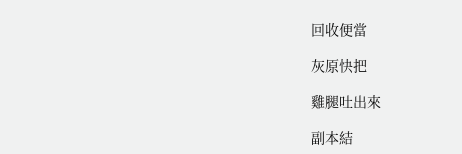回收便當

灰原快把

雞腿吐出來

副本結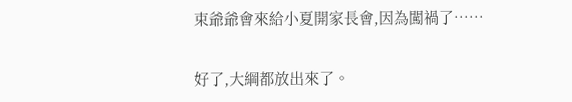束爺爺會來給小夏開家長會,因為闖禍了……

好了,大綱都放出來了。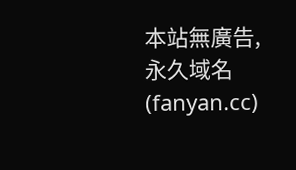本站無廣告,永久域名(fanyan.cc)